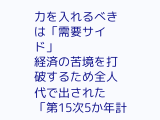力を入れるべきは「需要サイド」
経済の苦境を打破するため全人代で出された「第15次5か年計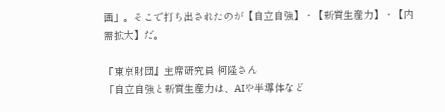画」。そこで打ち出されたのが【自立自強】・【新質生産力】・【内需拡大】だ。

『東京財団』主席研究員 柯隆さん
「自立自強と新質生産力は、AIや半導体など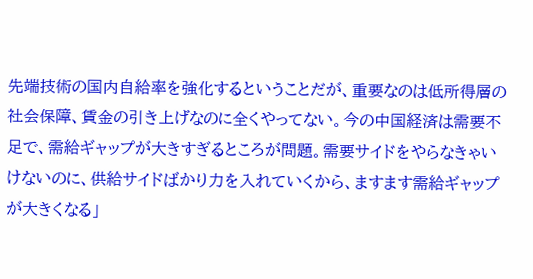先端技術の国内自給率を強化するということだが、重要なのは低所得層の社会保障、賃金の引き上げなのに全くやってない。今の中国経済は需要不足で、需給ギャップが大きすぎるところが問題。需要サイドをやらなきゃいけないのに、供給サイドばかり力を入れていくから、ますます需給ギャップが大きくなる」